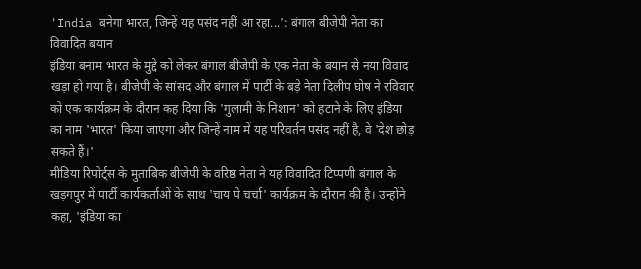'India बनेगा भारत, जिन्हें यह पसंद नहीं आ रहा...': बंगाल बीजेपी नेता का विवादित बयान
इंडिया बनाम भारत के मुद्दे को लेकर बंगाल बीजेपी के एक नेता के बयान से नया विवाद खड़ा हो गया है। बीजेपी के सांसद और बंगाल में पार्टी के बड़े नेता दिलीप घोष ने रविवार को एक कार्यक्रम के दौरान कह दिया कि 'गुलामी के निशान' को हटाने के लिए इंडिया का नाम 'भारत' किया जाएगा और जिन्हें नाम में यह परिवर्तन पसंद नहीं है, वे 'देश छोड़ सकते हैं।'
मीडिया रिपोर्ट्स के मुताबिक बीजेपी के वरिष्ठ नेता ने यह विवादित टिप्पणी बंगाल के खड़गपुर में पार्टी कार्यकर्ताओं के साथ 'चाय पे चर्चा' कार्यक्रम के दौरान की है। उन्होंने कहा, 'इंडिया का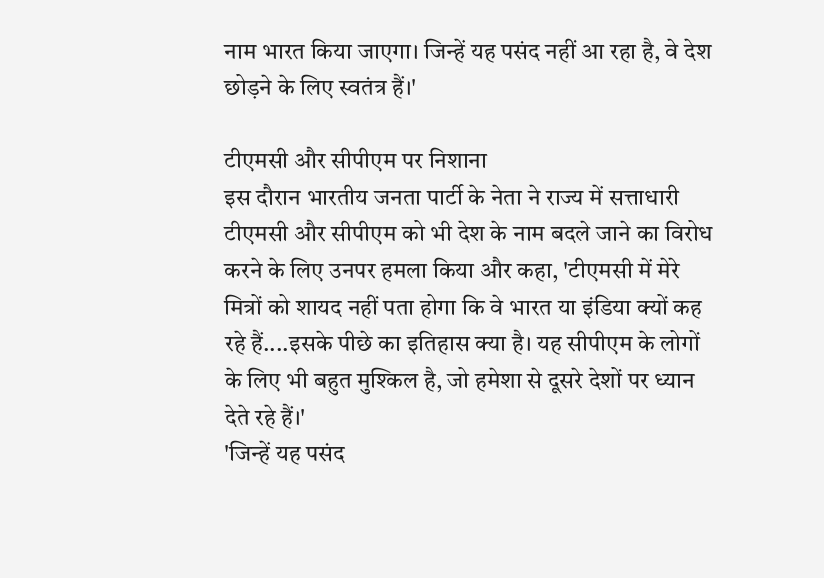नाम भारत किया जाएगा। जिन्हें यह पसंद नहीं आ रहा है, वे देश छोड़ने के लिए स्वतंत्र हैं।'

टीएमसी और सीपीएम पर निशाना
इस दौरान भारतीय जनता पार्टी के नेता ने राज्य में सत्ताधारी टीएमसी और सीपीएम को भी देश के नाम बदले जाने का विरोध करने के लिए उनपर हमला किया और कहा, 'टीएमसी में मेरे मित्रों को शायद नहीं पता होगा कि वे भारत या इंडिया क्यों कह रहे हैं....इसके पीछे का इतिहास क्या है। यह सीपीएम के लोगों के लिए भी बहुत मुश्किल है, जो हमेशा से दूसरे देशों पर ध्यान देते रहे हैं।'
'जिन्हें यह पसंद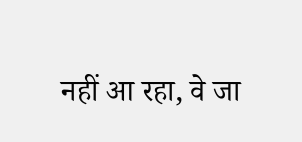नहीं आ रहा, वे जा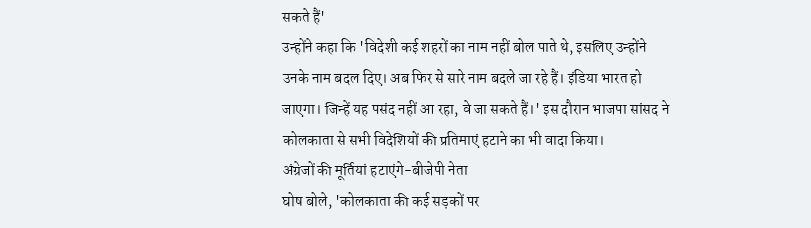सकते हैं'
उन्होंने कहा कि 'विदेशी कई शहरों का नाम नहीं बोल पाते थे, इसलिए उन्होंने उनके नाम बदल दिए। अब फिर से सारे नाम बदले जा रहे हैं। इंडिया भारत हो जाएगा। जिन्हें यह पसंद नहीं आ रहा, वे जा सकते हैं।' इस दौरान भाजपा सांसद ने कोलकाता से सभी विदेशियों की प्रतिमाएं हटाने का भी वादा किया।
अंग्रेजों की मूर्तियां हटाएंगे-बीजेपी नेता
घोष बोले, 'कोलकाता की कई सड़कों पर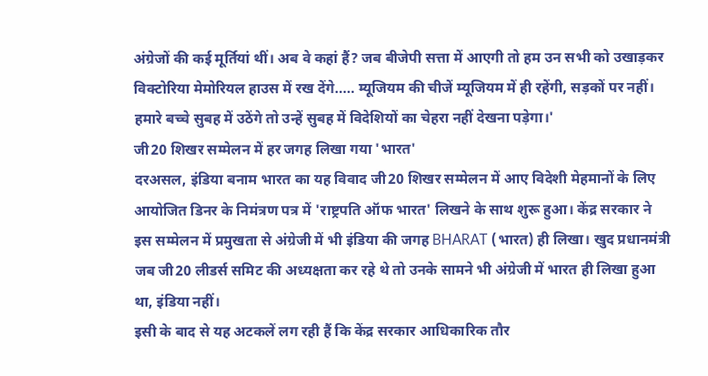अंग्रेजों की कई मूर्तियां थीं। अब वे कहां हैं? जब बीजेपी सत्ता में आएगी तो हम उन सभी को उखाड़कर विक्टोरिया मेमोरियल हाउस में रख देंगे..... म्यूजियम की चीजें म्यूजियम में ही रहेंगी, सड़कों पर नहीं। हमारे बच्चे सुबह में उठेंगे तो उन्हें सुबह में विदेशियों का चेहरा नहीं देखना पड़ेगा।'
जी20 शिखर सम्मेलन में हर जगह लिखा गया 'भारत'
दरअसल, इंडिया बनाम भारत का यह विवाद जी20 शिखर सम्मेलन में आए विदेशी मेहमानों के लिए आयोजित डिनर के निमंत्रण पत्र में 'राष्ट्रपति ऑफ भारत' लिखने के साथ शुरू हुआ। केंद्र सरकार ने इस सम्मेलन में प्रमुखता से अंग्रेजी में भी इंडिया की जगह BHARAT (भारत) ही लिखा। खुद प्रधानमंत्री जब जी20 लीडर्स समिट की अध्यक्षता कर रहे थे तो उनके सामने भी अंग्रेजी में भारत ही लिखा हुआ था, इंडिया नहीं।
इसी के बाद से यह अटकलें लग रही हैं कि केंद्र सरकार आधिकारिक तौर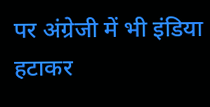पर अंग्रेजी में भी इंडिया हटाकर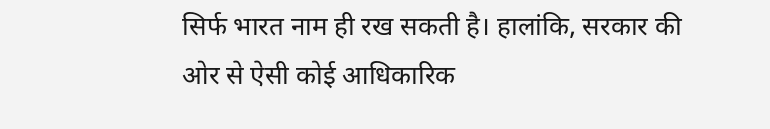सिर्फ भारत नाम ही रख सकती है। हालांकि, सरकार की ओर से ऐसी कोई आधिकारिक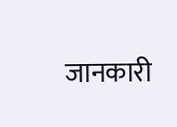जानकारी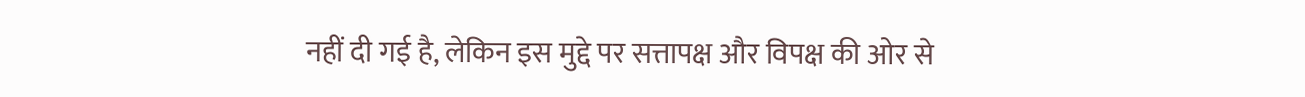नहीं दी गई है, लेकिन इस मुद्दे पर सत्तापक्ष और विपक्ष की ओर से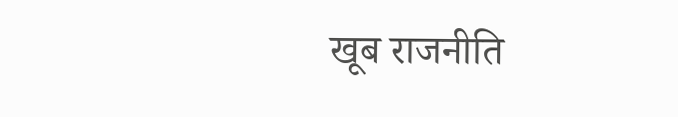खूब राजनीति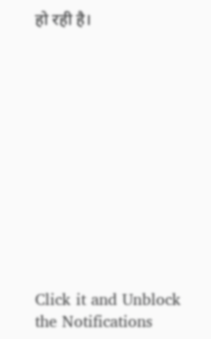हो रही है।












Click it and Unblock the Notifications